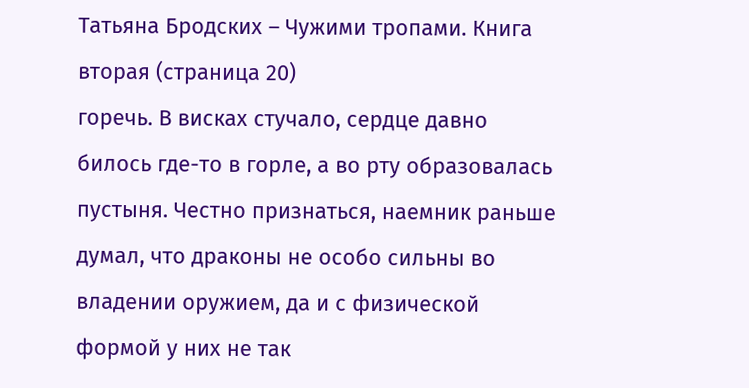Татьяна Бродских – Чужими тропами. Книга вторая (страница 20)
горечь. В висках стучало, сердце давно билось где-то в горле, а во рту образовалась
пустыня. Честно признаться, наемник раньше думал, что драконы не особо сильны во
владении оружием, да и с физической формой у них не так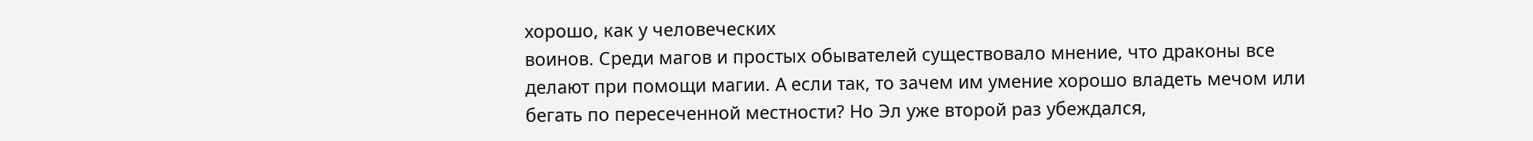хорошо, как у человеческих
воинов. Среди магов и простых обывателей существовало мнение, что драконы все
делают при помощи магии. А если так, то зачем им умение хорошо владеть мечом или
бегать по пересеченной местности? Но Эл уже второй раз убеждался,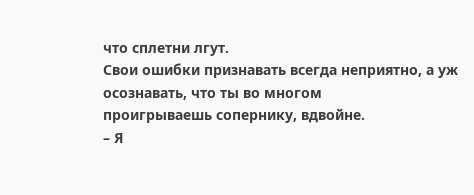что сплетни лгут.
Свои ошибки признавать всегда неприятно, а уж осознавать, что ты во многом
проигрываешь сопернику, вдвойне.
– Я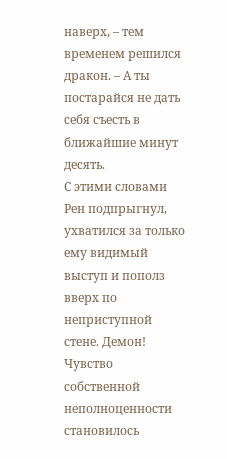наверх, – тем временем решился дракон. – А ты постарайся не дать себя съесть в
ближайшие минут десять.
С этими словами Рен подпрыгнул, ухватился за только ему видимый выступ и пополз
вверх по неприступной стене. Демон! Чувство собственной неполноценности становилось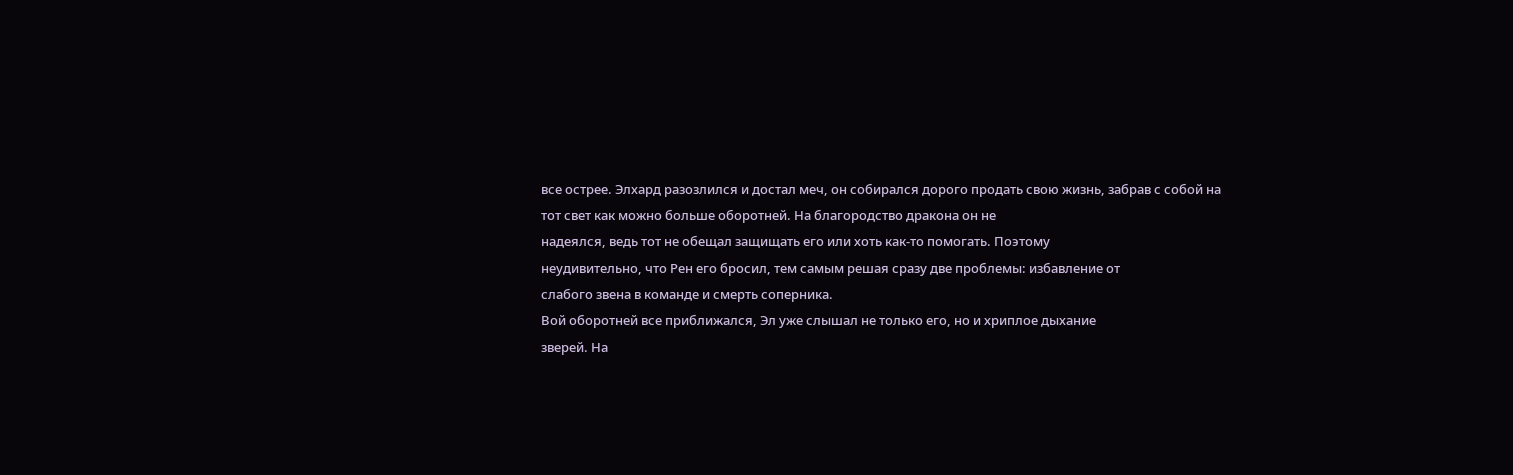все острее. Элхард разозлился и достал меч, он собирался дорого продать свою жизнь, забрав с собой на тот свет как можно больше оборотней. На благородство дракона он не
надеялся, ведь тот не обещал защищать его или хоть как-то помогать. Поэтому
неудивительно, что Рен его бросил, тем самым решая сразу две проблемы: избавление от
слабого звена в команде и смерть соперника.
Вой оборотней все приближался, Эл уже слышал не только его, но и хриплое дыхание
зверей. На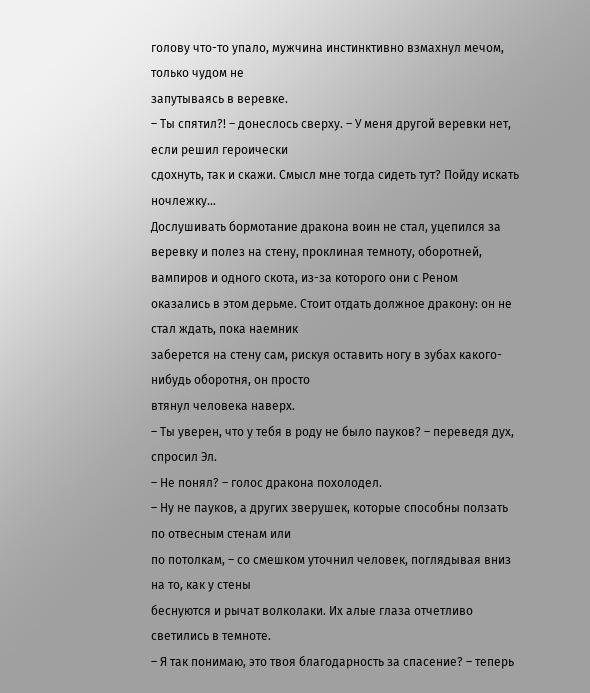голову что-то упало, мужчина инстинктивно взмахнул мечом, только чудом не
запутываясь в веревке.
– Ты спятил?! – донеслось сверху. – У меня другой веревки нет, если решил героически
сдохнуть, так и скажи. Смысл мне тогда сидеть тут? Пойду искать ночлежку…
Дослушивать бормотание дракона воин не стал, уцепился за веревку и полез на стену, проклиная темноту, оборотней, вампиров и одного скота, из-за которого они с Реном
оказались в этом дерьме. Стоит отдать должное дракону: он не стал ждать, пока наемник
заберется на стену сам, рискуя оставить ногу в зубах какого-нибудь оборотня, он просто
втянул человека наверх.
– Ты уверен, что у тебя в роду не было пауков? – переведя дух, спросил Эл.
– Не понял? – голос дракона похолодел.
– Ну не пауков, а других зверушек, которые способны ползать по отвесным стенам или
по потолкам, – со смешком уточнил человек, поглядывая вниз на то, как у стены
беснуются и рычат волколаки. Их алые глаза отчетливо светились в темноте.
– Я так понимаю, это твоя благодарность за спасение? – теперь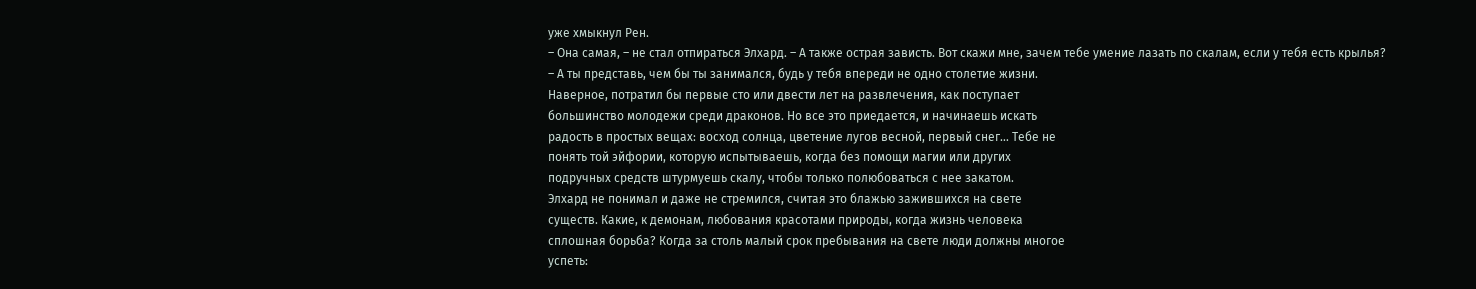уже хмыкнул Рен.
– Она самая, – не стал отпираться Элхард. – А также острая зависть. Вот скажи мне, зачем тебе умение лазать по скалам, если у тебя есть крылья?
– А ты представь, чем бы ты занимался, будь у тебя впереди не одно столетие жизни.
Наверное, потратил бы первые сто или двести лет на развлечения, как поступает
большинство молодежи среди драконов. Но все это приедается, и начинаешь искать
радость в простых вещах: восход солнца, цветение лугов весной, первый снег… Тебе не
понять той эйфории, которую испытываешь, когда без помощи магии или других
подручных средств штурмуешь скалу, чтобы только полюбоваться с нее закатом.
Элхард не понимал и даже не стремился, считая это блажью зажившихся на свете
существ. Какие, к демонам, любования красотами природы, когда жизнь человека
сплошная борьба? Когда за столь малый срок пребывания на свете люди должны многое
успеть: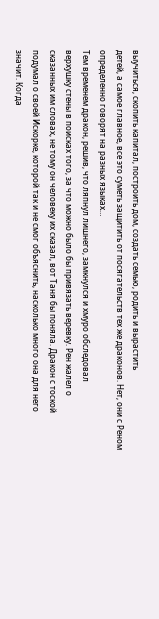выучиться, скопить капитал, построить дом, создать семью, родить и вырастить
детей, а самое главное, все это суметь защитить от посягательств тех же драконов. Нет, они с Реном определенно говорят на разных языках…
Тем временем дракон, решив, что ляпнул лишнего, замкнулся и хмуро обследовал
верхушку стены в поисках того, за что можно было бы привязать веревку. Рен жалел о
сказанных им словах, не тому он человеку их сказал, вот Таня бы поняла. Дракон с тоской
подумал о своей Искорке, которой так и не смог объяснить, насколько много она для него
значит. Когда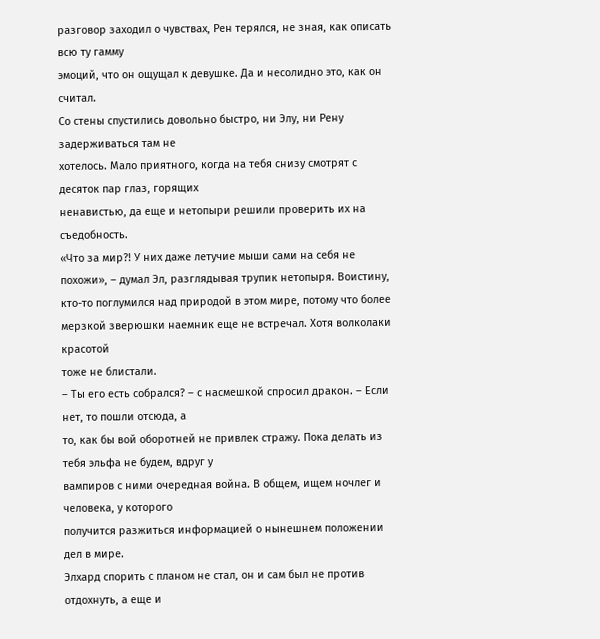разговор заходил о чувствах, Рен терялся, не зная, как описать всю ту гамму
эмоций, что он ощущал к девушке. Да и несолидно это, как он считал.
Со стены спустились довольно быстро, ни Элу, ни Рену задерживаться там не
хотелось. Мало приятного, когда на тебя снизу смотрят с десяток пар глаз, горящих
ненавистью, да еще и нетопыри решили проверить их на съедобность.
«Что за мир?! У них даже летучие мыши сами на себя не похожи», – думал Эл, разглядывая трупик нетопыря. Воистину, кто-то поглумился над природой в этом мире, потому что более мерзкой зверюшки наемник еще не встречал. Хотя волколаки красотой
тоже не блистали.
– Ты его есть собрался? – с насмешкой спросил дракон. – Если нет, то пошли отсюда, а
то, как бы вой оборотней не привлек стражу. Пока делать из тебя эльфа не будем, вдруг у
вампиров с ними очередная война. В общем, ищем ночлег и человека, у которого
получится разжиться информацией о нынешнем положении дел в мире.
Элхард спорить с планом не стал, он и сам был не против отдохнуть, а еще и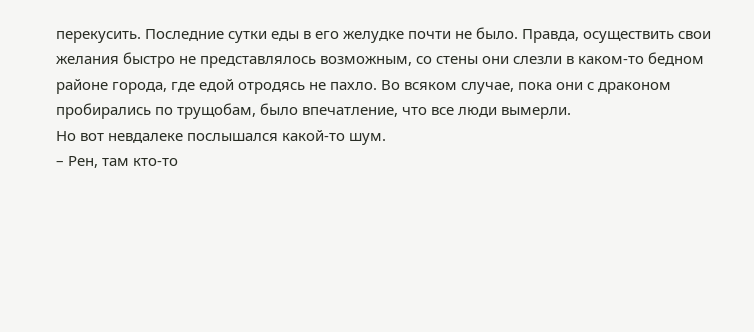перекусить. Последние сутки еды в его желудке почти не было. Правда, осуществить свои
желания быстро не представлялось возможным, со стены они слезли в каком-то бедном
районе города, где едой отродясь не пахло. Во всяком случае, пока они с драконом
пробирались по трущобам, было впечатление, что все люди вымерли.
Но вот невдалеке послышался какой-то шум.
– Рен, там кто-то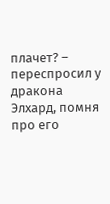плачет? – переспросил у дракона Элхард, помня про его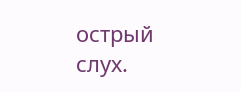острый слух.